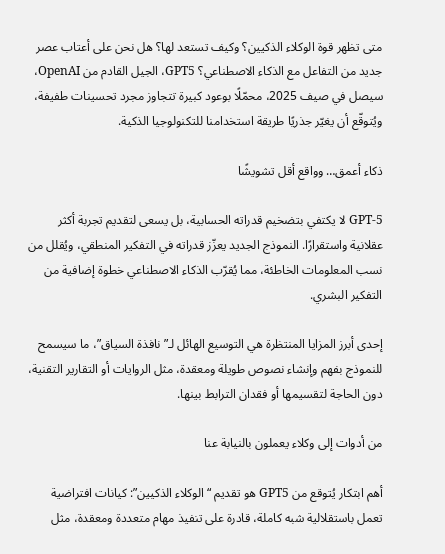متى تظهر قوة الوكلاء الذكيين؟ وكيف تستعد لها؟ هل نحن على أعتاب عصر جديد من التفاعل مع الذكاء الاصطناعي؟ GPT5، الجيل القادم من OpenAI، سيصل في صيف 2025، محمّلًا بوعود كبيرة تتجاوز مجرد تحسينات طفيفة، ويُتوقّع أن يغيّر جذريًا طريقة استخدامنا للتكنولوجيا الذكية.

ذكاء أعمق… وواقع أقل تشويشًا

GPT‑5 لا يكتفي بتضخيم قدراته الحسابية، بل يسعى لتقديم تجربة أكثر عقلانية واستقرارًا. النموذج الجديد يعزّز قدراته في التفكير المنطقي، ويُقلل من نسب المعلومات الخاطئة، مما يُقرّب الذكاء الاصطناعي خطوة إضافية من التفكير البشري.

إحدى أبرز المزايا المنتظرة هي التوسيع الهائل لـ”نافذة السياق”، ما سيسمح للنموذج بفهم وإنشاء نصوص طويلة ومعقدة، مثل الروايات أو التقارير التقنية، دون الحاجة لتقسيمها أو فقدان الترابط بينها.

من أدوات إلى وكلاء يعملون بالنيابة عنا

أهم ابتكار يُتوقع من GPT5 هو تقديم “الوكلاء الذكيين”: كيانات افتراضية تعمل باستقلالية شبه كاملة، قادرة على تنفيذ مهام متعددة ومعقدة، مثل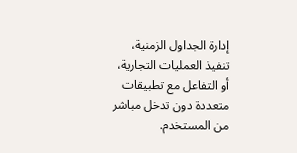إدارة الجداول الزمنية، تنفيذ العمليات التجارية، أو التفاعل مع تطبيقات متعددة دون تدخل مباشر من المستخدم.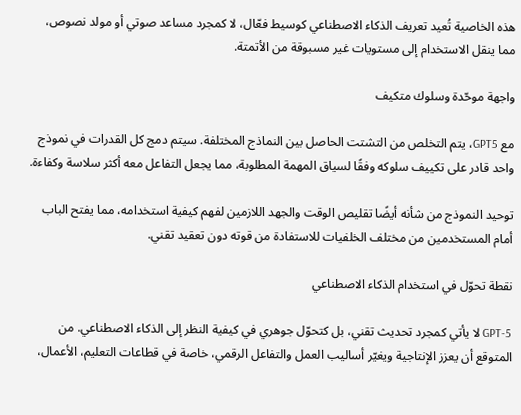هذه الخاصية تُعيد تعريف الذكاء الاصطناعي كوسيط فعّال، لا كمجرد مساعد صوتي أو مولد نصوص، مما ينقل الاستخدام إلى مستويات غير مسبوقة من الأتمتة.

واجهة موحّدة وسلوك متكيف

مع GPT5، يتم التخلص من التشتت الحاصل بين النماذج المختلفة. سيتم دمج كل القدرات في نموذج واحد قادر على تكييف سلوكه وفقًا لسياق المهمة المطلوبة، مما يجعل التفاعل معه أكثر سلاسة وكفاءة.

توحيد النموذج من شأنه أيضًا تقليص الوقت والجهد اللازمين لفهم كيفية استخدامه، مما يفتح الباب أمام المستخدمين من مختلف الخلفيات للاستفادة من قوته دون تعقيد تقني.

نقطة تحوّل في استخدام الذكاء الاصطناعي

GPT‑5 لا يأتي كمجرد تحديث تقني، بل كتحوّل جوهري في كيفية النظر إلى الذكاء الاصطناعي. من المتوقع أن يعزز الإنتاجية ويغيّر أساليب العمل والتفاعل الرقمي، خاصة في قطاعات التعليم، الأعمال،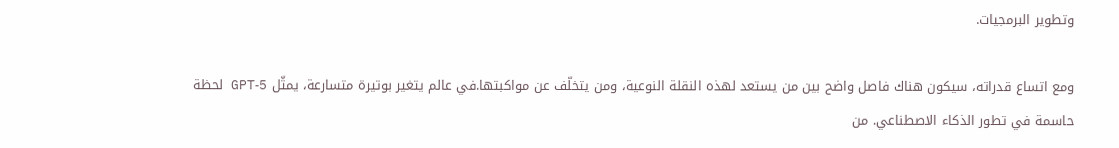وتطوير البرمجيات.

ومع اتساع قدراته، سيكون هناك فاصل واضح بين من يستعد لهذه النقلة النوعية، ومن يتخلّف عن مواكبتها.في عالم يتغير بوتيرة متسارعة، يمثّل GPT‑5 لحظة حاسمة في تطور الذكاء الاصطناعي. من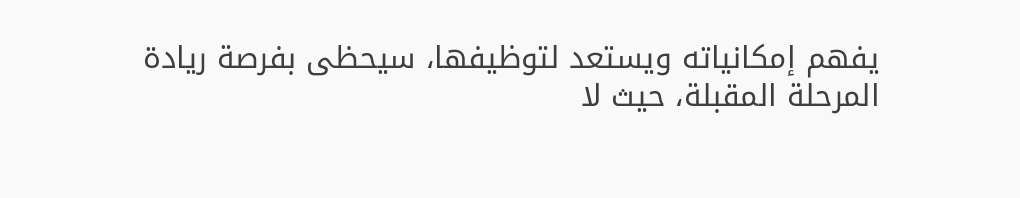يفهم إمكانياته ويستعد لتوظيفها، سيحظى بفرصة ريادة المرحلة المقبلة، حيث لا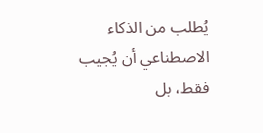يُطلب من الذكاء الاصطناعي أن يُجيب فقط، بل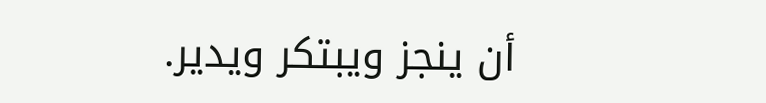أن ينجز ويبتكر ويدير.